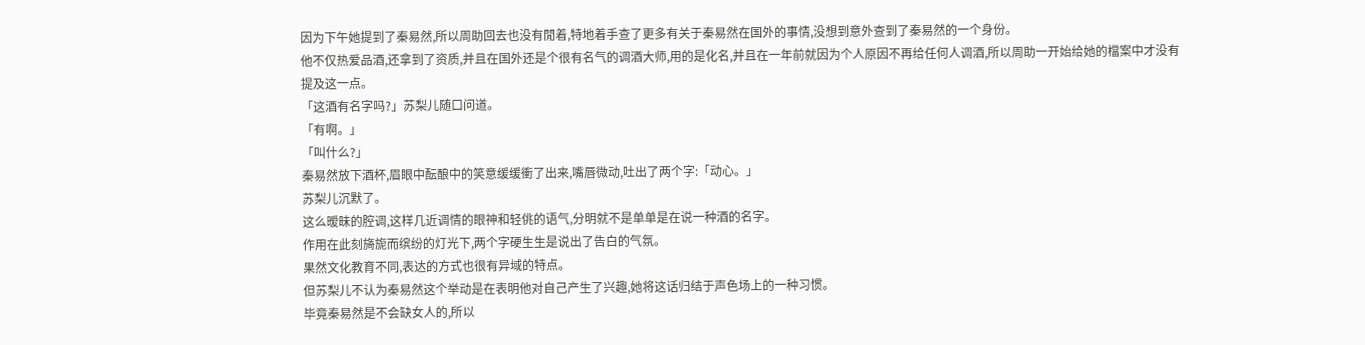因为下午她提到了秦易然,所以周助回去也没有閒着,特地着手查了更多有关于秦易然在国外的事情,没想到意外查到了秦易然的一个身份。
他不仅热爱品酒,还拿到了资质,并且在国外还是个很有名气的调酒大师,用的是化名,并且在一年前就因为个人原因不再给任何人调酒,所以周助一开始给她的檔案中才没有提及这一点。
「这酒有名字吗?」苏梨儿随口问道。
「有啊。」
「叫什么?」
秦易然放下酒杯,眉眼中酝酿中的笑意缓缓衝了出来,嘴唇微动,吐出了两个字:「动心。」
苏梨儿沉默了。
这么暧昧的腔调,这样几近调情的眼神和轻佻的语气,分明就不是单单是在说一种酒的名字。
作用在此刻旖旎而缤纷的灯光下,两个字硬生生是说出了告白的气氛。
果然文化教育不同,表达的方式也很有异域的特点。
但苏梨儿不认为秦易然这个举动是在表明他对自己产生了兴趣,她将这话归结于声色场上的一种习惯。
毕竟秦易然是不会缺女人的,所以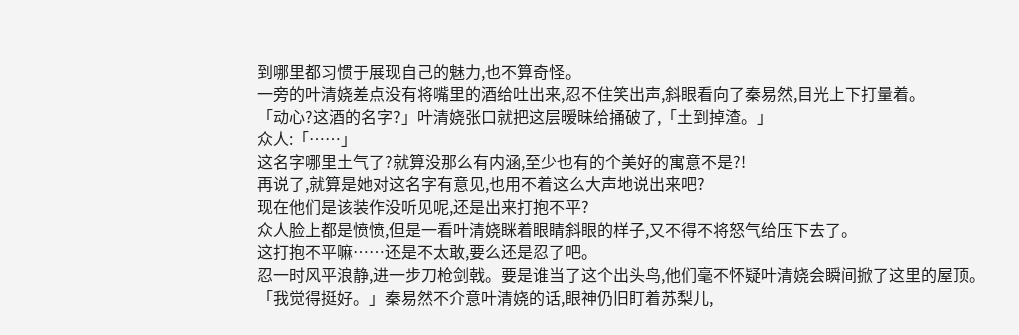到哪里都习惯于展现自己的魅力,也不算奇怪。
一旁的叶清娆差点没有将嘴里的酒给吐出来,忍不住笑出声,斜眼看向了秦易然,目光上下打量着。
「动心?这酒的名字?」叶清娆张口就把这层暧昧给捅破了,「土到掉渣。」
众人:「……」
这名字哪里土气了?就算没那么有内涵,至少也有的个美好的寓意不是?!
再说了,就算是她对这名字有意见,也用不着这么大声地说出来吧?
现在他们是该装作没听见呢,还是出来打抱不平?
众人脸上都是愤愤,但是一看叶清娆眯着眼睛斜眼的样子,又不得不将怒气给压下去了。
这打抱不平嘛……还是不太敢,要么还是忍了吧。
忍一时风平浪静,进一步刀枪剑戟。要是谁当了这个出头鸟,他们毫不怀疑叶清娆会瞬间掀了这里的屋顶。
「我觉得挺好。」秦易然不介意叶清娆的话,眼神仍旧盯着苏梨儿,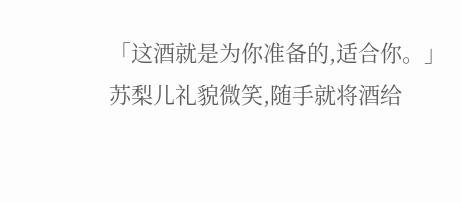「这酒就是为你准备的,适合你。」
苏梨儿礼貌微笑,随手就将酒给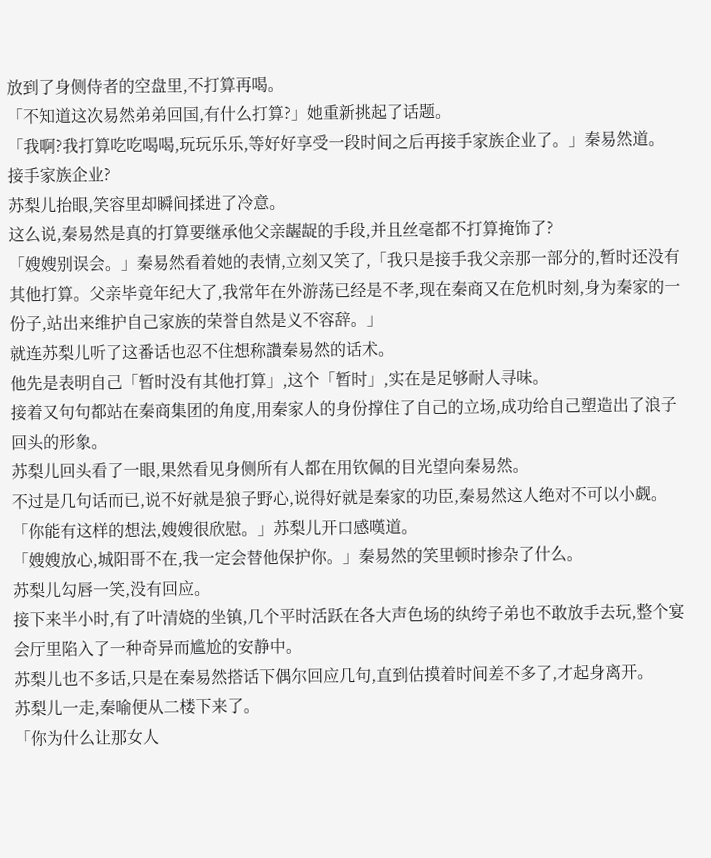放到了身侧侍者的空盘里,不打算再喝。
「不知道这次易然弟弟回国,有什么打算?」她重新挑起了话题。
「我啊?我打算吃吃喝喝,玩玩乐乐,等好好享受一段时间之后再接手家族企业了。」秦易然道。
接手家族企业?
苏梨儿抬眼,笑容里却瞬间揉进了冷意。
这么说,秦易然是真的打算要继承他父亲龌龊的手段,并且丝毫都不打算掩饰了?
「嫂嫂别误会。」秦易然看着她的表情,立刻又笑了,「我只是接手我父亲那一部分的,暂时还没有其他打算。父亲毕竟年纪大了,我常年在外游荡已经是不孝,现在秦商又在危机时刻,身为秦家的一份子,站出来维护自己家族的荣誉自然是义不容辞。」
就连苏梨儿听了这番话也忍不住想称讚秦易然的话术。
他先是表明自己「暂时没有其他打算」,这个「暂时」,实在是足够耐人寻味。
接着又句句都站在秦商集团的角度,用秦家人的身份撑住了自己的立场,成功给自己塑造出了浪子回头的形象。
苏梨儿回头看了一眼,果然看见身侧所有人都在用钦佩的目光望向秦易然。
不过是几句话而已,说不好就是狼子野心,说得好就是秦家的功臣,秦易然这人绝对不可以小觑。
「你能有这样的想法,嫂嫂很欣慰。」苏梨儿开口感嘆道。
「嫂嫂放心,城阳哥不在,我一定会替他保护你。」秦易然的笑里顿时掺杂了什么。
苏梨儿勾唇一笑,没有回应。
接下来半小时,有了叶清娆的坐镇,几个平时活跃在各大声色场的纨绔子弟也不敢放手去玩,整个宴会厅里陷入了一种奇异而尴尬的安静中。
苏梨儿也不多话,只是在秦易然搭话下偶尔回应几句,直到估摸着时间差不多了,才起身离开。
苏梨儿一走,秦喻便从二楼下来了。
「你为什么让那女人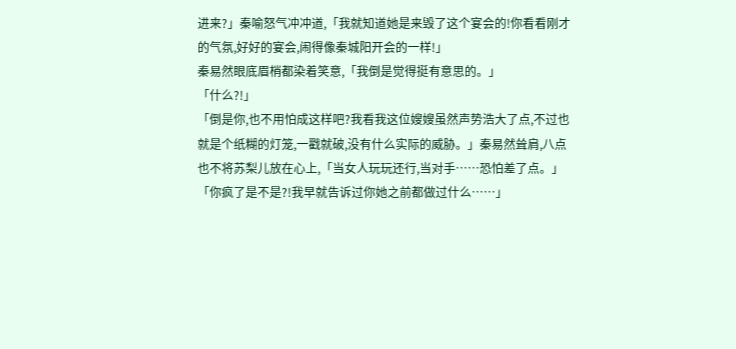进来?」秦喻怒气冲冲道,「我就知道她是来毁了这个宴会的!你看看刚才的气氛,好好的宴会,闹得像秦城阳开会的一样!」
秦易然眼底眉梢都染着笑意,「我倒是觉得挺有意思的。」
「什么?!」
「倒是你,也不用怕成这样吧?我看我这位嫂嫂虽然声势浩大了点,不过也就是个纸糊的灯笼,一戳就破,没有什么实际的威胁。」秦易然耸肩,八点也不将苏梨儿放在心上,「当女人玩玩还行,当对手……恐怕差了点。」
「你疯了是不是?!我早就告诉过你她之前都做过什么……」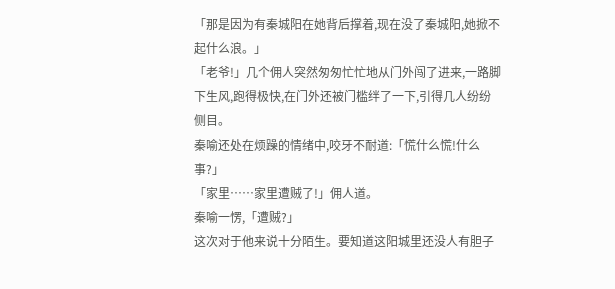「那是因为有秦城阳在她背后撑着,现在没了秦城阳,她掀不起什么浪。」
「老爷!」几个佣人突然匆匆忙忙地从门外闯了进来,一路脚下生风,跑得极快,在门外还被门槛绊了一下,引得几人纷纷侧目。
秦喻还处在烦躁的情绪中,咬牙不耐道:「慌什么慌!什么事?」
「家里……家里遭贼了!」佣人道。
秦喻一愣,「遭贼?」
这次对于他来说十分陌生。要知道这阳城里还没人有胆子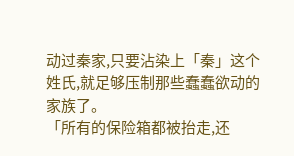动过秦家,只要沾染上「秦」这个姓氏,就足够压制那些蠢蠢欲动的家族了。
「所有的保险箱都被抬走,还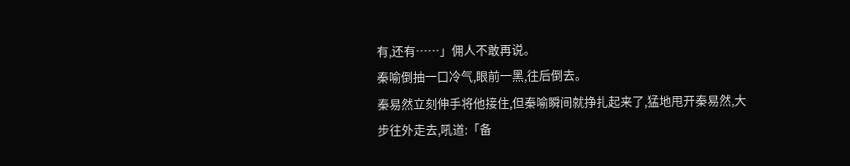有,还有……」佣人不敢再说。
秦喻倒抽一口冷气,眼前一黑,往后倒去。
秦易然立刻伸手将他接住,但秦喻瞬间就挣扎起来了,猛地甩开秦易然,大步往外走去,吼道:「备